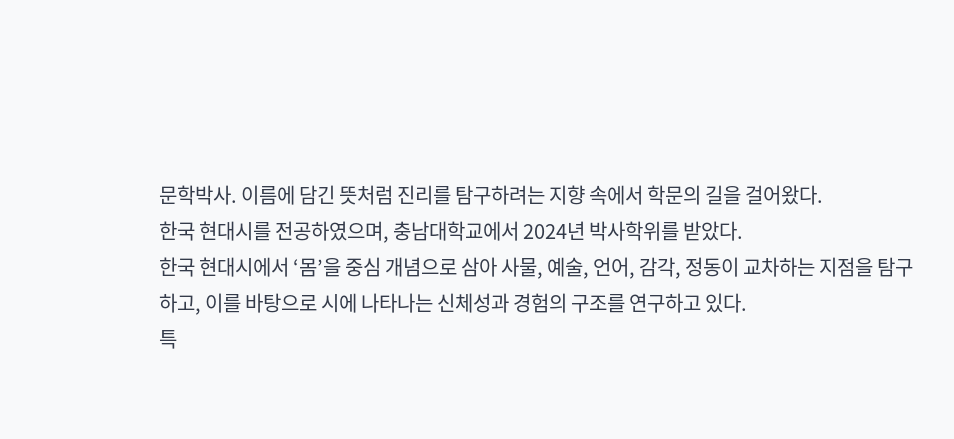문학박사. 이름에 담긴 뜻처럼 진리를 탐구하려는 지향 속에서 학문의 길을 걸어왔다.
한국 현대시를 전공하였으며, 충남대학교에서 2024년 박사학위를 받았다.
한국 현대시에서 ‘몸’을 중심 개념으로 삼아 사물, 예술, 언어, 감각, 정동이 교차하는 지점을 탐구하고, 이를 바탕으로 시에 나타나는 신체성과 경험의 구조를 연구하고 있다.
특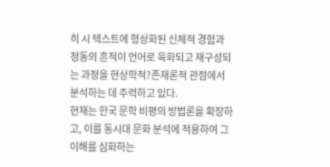히 시 텍스트에 형상화된 신체적 경험과 정동의 흔적이 언어로 육화되고 재구성되는 과정을 현상학적?존재론적 관점에서 분석하는 데 주력하고 있다.
현재는 한국 문학 비평의 방법론을 확장하고, 이를 동시대 문화 분석에 적용하여 그 이해를 심화하는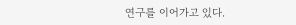연구를 이어가고 있다.